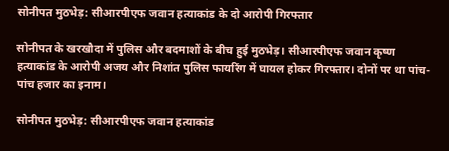सोनीपत मुठभेड़: सीआरपीएफ जवान हत्याकांड के दो आरोपी गिरफ्तार

सोनीपत के खरखौदा में पुलिस और बदमाशों के बीच हुई मुठभेड़। सीआरपीएफ जवान कृष्ण हत्याकांड के आरोपी अजय और निशांत पुलिस फायरिंग में घायल होकर गिरफ्तार। दोनों पर था पांच-पांच हजार का इनाम।

सोनीपत मुठभेड़: सीआरपीएफ जवान हत्याकांड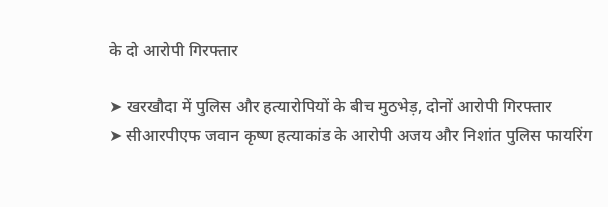के दो आरोपी गिरफ्तार

➤ खरखौदा में पुलिस और हत्यारोपियों के बीच मुठभेड़, दोनों आरोपी गिरफ्तार
➤ सीआरपीएफ जवान कृष्ण हत्याकांड के आरोपी अजय और निशांत पुलिस फायरिंग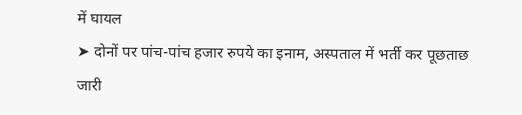में घायल
➤ दोनों पर पांच-पांच हजार रुपये का इनाम, अस्पताल में भर्ती कर पूछताछ जारी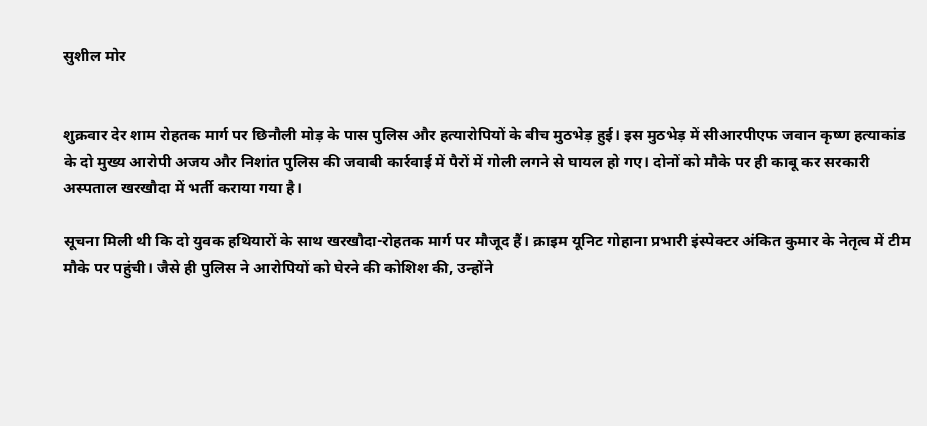सुशील मोर


शुक्रवार देर शाम रोहतक मार्ग पर छिनौली मोड़ के पास पुलिस और हत्यारोपियों के बीच मुठभेड़ हुई। इस मुठभेड़ में सीआरपीएफ जवान कृष्ण हत्याकांड के दो मुख्य आरोपी अजय और निशांत पुलिस की जवाबी कार्रवाई में पैरों में गोली लगने से घायल हो गए। दोनों को मौके पर ही काबू कर सरकारी अस्पताल खरखौदा में भर्ती कराया गया है।

सूचना मिली थी कि दो युवक हथियारों के साथ खरखौदा-रोहतक मार्ग पर मौजूद हैं। क्राइम यूनिट गोहाना प्रभारी इंस्पेक्टर अंकित कुमार के नेतृत्व में टीम मौके पर पहुंची। जैसे ही पुलिस ने आरोपियों को घेरने की कोशिश की, उन्होंने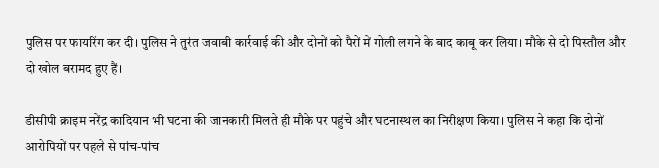पुलिस पर फायरिंग कर दी। पुलिस ने तुरंत जवाबी कार्रवाई की और दोनों को पैरों में गोली लगने के बाद काबू कर लिया। मौके से दो पिस्तौल और दो खोल बरामद हुए हैं।

डीसीपी क्राइम नरेंद्र कादियान भी घटना की जानकारी मिलते ही मौके पर पहुंचे और घटनास्थल का निरीक्षण किया। पुलिस ने कहा कि दोनों आरोपियों पर पहले से पांच-पांच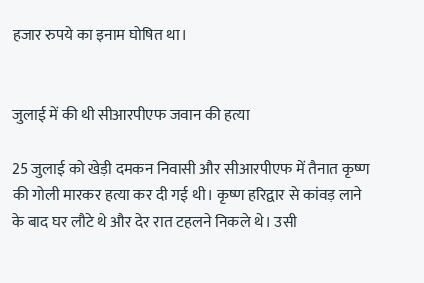हजार रुपये का इनाम घोषित था।


जुलाई में की थी सीआरपीएफ जवान की हत्या

25 जुलाई को खेड़ी दमकन निवासी और सीआरपीएफ में तैनात कृष्ण की गोली मारकर हत्या कर दी गई थी। कृष्ण हरिद्वार से कांवड़ लाने के बाद घर लौटे थे और देर रात टहलने निकले थे। उसी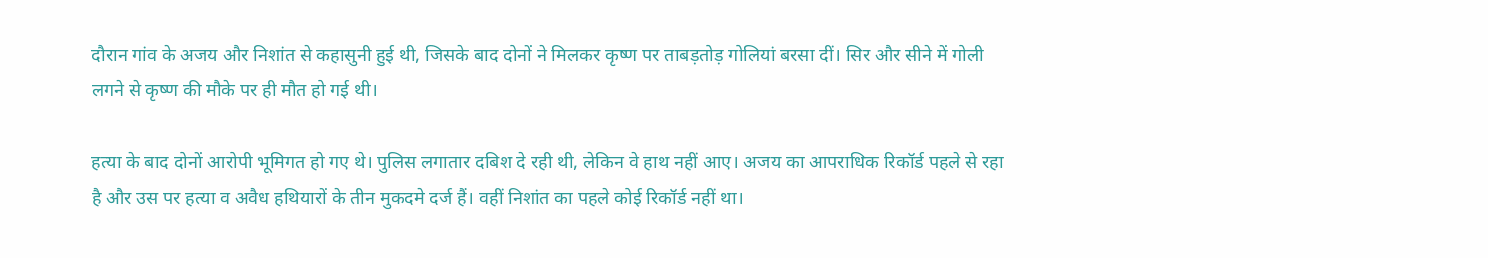दौरान गांव के अजय और निशांत से कहासुनी हुई थी, जिसके बाद दोनों ने मिलकर कृष्ण पर ताबड़तोड़ गोलियां बरसा दीं। सिर और सीने में गोली लगने से कृष्ण की मौके पर ही मौत हो गई थी।

हत्या के बाद दोनों आरोपी भूमिगत हो गए थे। पुलिस लगातार दबिश दे रही थी, लेकिन वे हाथ नहीं आए। अजय का आपराधिक रिकॉर्ड पहले से रहा है और उस पर हत्या व अवैध हथियारों के तीन मुकदमे दर्ज हैं। वहीं निशांत का पहले कोई रिकॉर्ड नहीं था।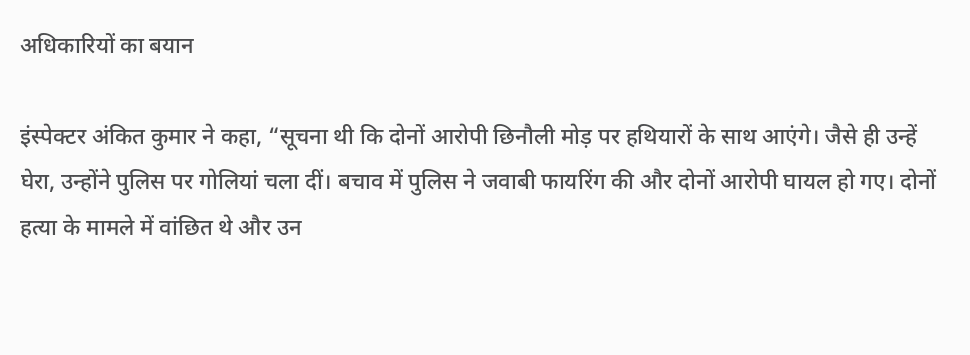अधिकारियों का बयान

इंस्पेक्टर अंकित कुमार ने कहा, “सूचना थी कि दोनों आरोपी छिनौली मोड़ पर हथियारों के साथ आएंगे। जैसे ही उन्हें घेरा, उन्होंने पुलिस पर गोलियां चला दीं। बचाव में पुलिस ने जवाबी फायरिंग की और दोनों आरोपी घायल हो गए। दोनों हत्या के मामले में वांछित थे और उन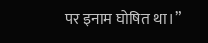पर इनाम घोषित था।”